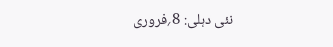نئی دہلی: 8؍فروری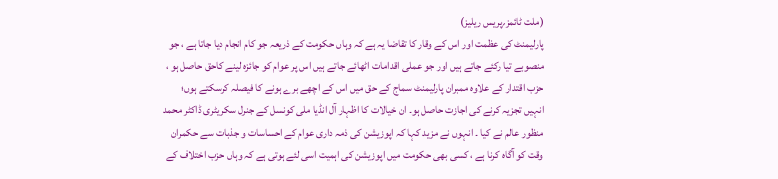(ملت ٹائمز؍پریس ریلیز)
پارلیمنٹ کی عظمت اور اس کے وقار کا تقاضا یہ ہے کہ وہاں حکومت کے ذریعہ جو کام انجام دیا جاتا ہے ، جو منصوبے تیا رکئے جاتے ہیں اور جو عملی اقدامات اٹھائے جاتے ہیں اس پر عوام کو جائزہ لینے کاحق حاصل ہو ، حزب اقتدار کے علاوہ ممبران پارلیمنٹ سماج کے حق میں اس کے اچھے برے ہونے کا فیصلہ کرسکتے ہوں؛ انہیں تجزیہ کرنے کی اجازت حاصل ہو۔ ان خیالات کا اظہار آل انڈیا ملی کونسل کے جنرل سکریٹری ڈاکٹر محمد منظور عالم نے کیا ۔ انہوں نے مزید کہا کہ اپوزیشن کی ذمہ داری عوام کے احساسات و جذبات سے حکمران وقت کو آگاہ کرنا ہے ، کسی بھی حکومت میں اپوزیشن کی اہمیت اسی لئے ہوتی ہے کہ وہاں حزب اختلاف کے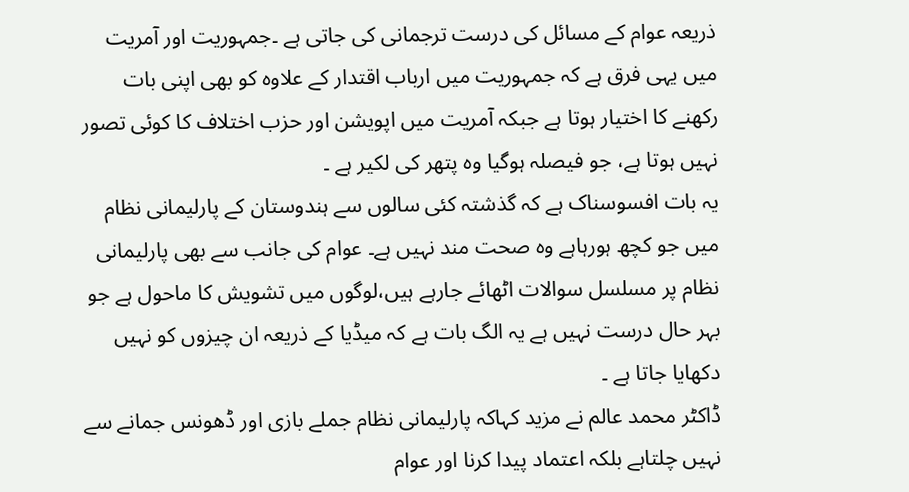ذریعہ عوام کے مسائل کی درست ترجمانی کی جاتی ہے ۔جمہوریت اور آمریت میں یہی فرق ہے کہ جمہوریت میں ارباب اقتدار کے علاوہ کو بھی اپنی بات رکھنے کا اختیار ہوتا ہے جبکہ آمریت میں اپویشن اور حزب اختلاف کا کوئی تصور نہیں ہوتا ہے، جو فیصلہ ہوگیا وہ پتھر کی لکیر ہے ۔
یہ بات افسوسناک ہے کہ گذشتہ کئی سالوں سے ہندوستان کے پارلیمانی نظام میں جو کچھ ہورہاہے وہ صحت مند نہیں ہے۔ عوام کی جانب سے بھی پارلیمانی نظام پر مسلسل سوالات اٹھائے جارہے ہیں،لوگوں میں تشویش کا ماحول ہے جو بہر حال درست نہیں ہے یہ الگ بات ہے کہ میڈیا کے ذریعہ ان چیزوں کو نہیں دکھایا جاتا ہے ۔
ڈاکٹر محمد عالم نے مزید کہاکہ پارلیمانی نظام جملے بازی اور ڈھونس جمانے سے نہیں چلتاہے بلکہ اعتماد پیدا کرنا اور عوام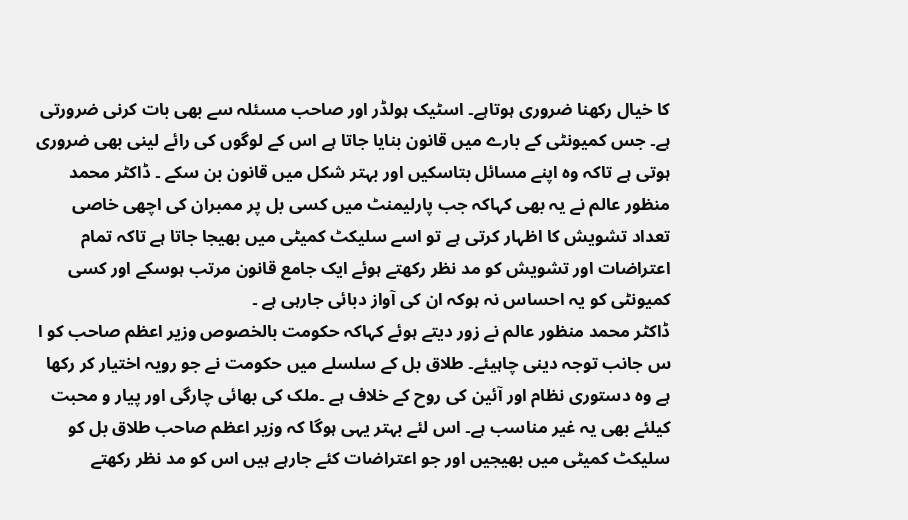کا خیال رکھنا ضروری ہوتاہے۔ اسٹیک ہولڈر اور صاحب مسئلہ سے بھی بات کرنی ضرورتی ہے۔ جس کمیونٹی کے بارے میں قانون بنایا جاتا ہے اس کے لوگوں کی رائے لینی بھی ضروری ہوتی ہے تاکہ وہ اپنے مسائل بتاسکیں اور بہتر شکل میں قانون بن سکے ۔ ڈاکٹر محمد منظور عالم نے یہ بھی کہاکہ جب پارلیمنٹ میں کسی بل پر ممبران کی اچھی خاصی تعداد تشویش کا اظہار کرتی ہے تو اسے سلیکٹ کمیٹی میں بھیجا جاتا ہے تاکہ تمام اعتراضات اور تشویش کو مد نظر رکھتے ہوئے ایک جامع قانون مرتب ہوسکے اور کسی کمیونٹی کو یہ احساس نہ ہوکہ ان کی آواز دبائی جارہی ہے ۔
ڈاکٹر محمد منظور عالم نے زور دیتے ہوئے کہاکہ حکومت بالخصوص وزیر اعظم صاحب کو ا س جانب توجہ دینی چاہیئے۔ طلاق بل کے سلسلے میں حکومت نے جو رویہ اختیار کر رکھا ہے وہ دستوری نظام اور آئین کی روح کے خلاف ہے ۔ملک کی بھائی چارگی اور پیار و محبت کیلئے بھی یہ غیر مناسب ہے۔ اس لئے بہتر یہی ہوگا کہ وزیر اعظم صاحب طلاق بل کو سلیکٹ کمیٹی میں بھیجیں اور جو اعتراضات کئے جارہے ہیں اس کو مد نظر رکھتے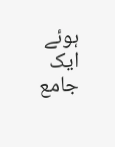ہوئے ایک جامع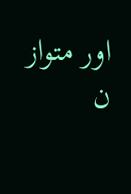اور متواز ن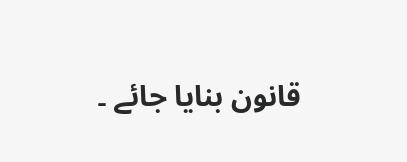قانون بنایا جائے ۔